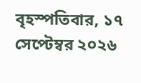বৃহস্পতিবার, ১৭ সেপ্টেম্বর ২০২৬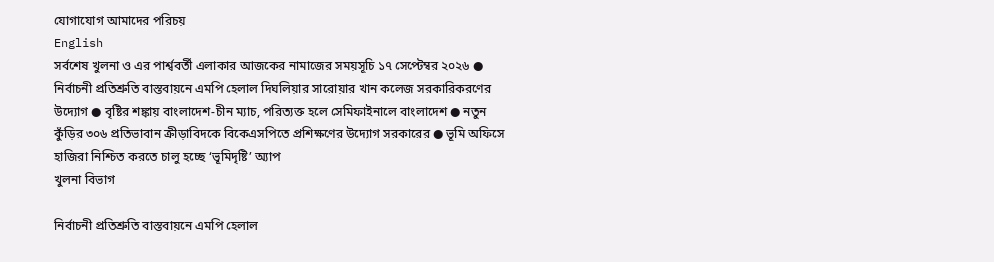যোগাযোগ আমাদের পরিচয়
English
সর্বশেষ খুলনা ও এর পার্শ্ববর্তী এলাকার আজকের নামাজের সময়সূচি ১৭ সেপ্টেম্বর ২০২৬ ● নির্বাচনী প্রতিশ্রুতি বাস্তবায়নে এমপি হেলাল দিঘলিয়ার সারোয়ার খান কলেজ সরকারিকরণের উদ্যোগ ● বৃষ্টির শঙ্কায় বাংলাদেশ-চীন ম্যাচ, পরিত্যক্ত হলে সেমিফাইনালে বাংলাদেশ ● নতুন কুঁড়ির ৩০৬ প্রতিভাবান ক্রীড়াবিদকে বিকেএসপিতে প্রশিক্ষণের উদ্যোগ সরকারের ● ভূমি অফিসে হাজিরা নিশ্চিত করতে চালু হচ্ছে ‘ভূমিদৃষ্টি’ অ্যাপ
খুলনা বিভাগ

নির্বাচনী প্রতিশ্রুতি বাস্তবায়নে এমপি হেলাল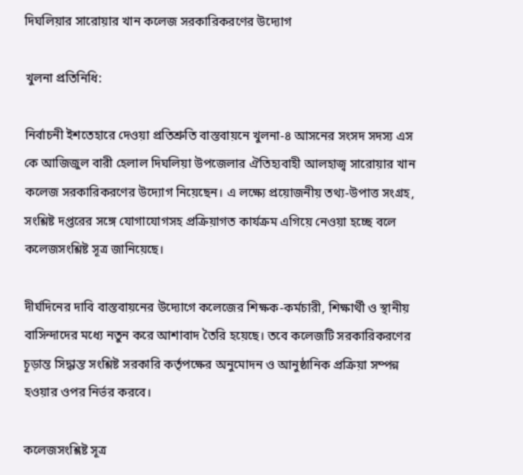দিঘলিয়ার সারোয়ার খান কলেজ সরকারিকরণের উদ্যোগ

খুলনা প্রতিনিধি:

নির্বাচনী ইশতেহারে দেওয়া প্রতিশ্রুতি বাস্তবায়নে খুলনা-৪ আসনের সংসদ সদস্য এস কে আজিজুল বারী হেলাল দিঘলিয়া উপজেলার ঐতিহ্যবাহী আলহাজ্ব সারোয়ার খান কলেজ সরকারিকরণের উদ্যোগ নিয়েছেন। এ লক্ষ্যে প্রয়োজনীয় তথ্য-উপাত্ত সংগ্রহ, সংশ্লিষ্ট দপ্তরের সঙ্গে যোগাযোগসহ প্রক্রিয়াগত কার্যক্রম এগিয়ে নেওয়া হচ্ছে বলে কলেজসংশ্লিষ্ট সূত্র জানিয়েছে।

দীর্ঘদিনের দাবি বাস্তবায়নের উদ্যোগে কলেজের শিক্ষক-কর্মচারী, শিক্ষার্থী ও স্থানীয় বাসিন্দাদের মধ্যে নতুন করে আশাবাদ তৈরি হয়েছে। তবে কলেজটি সরকারিকরণের চূড়ান্ত সিদ্ধান্ত সংশ্লিষ্ট সরকারি কর্তৃপক্ষের অনুমোদন ও আনুষ্ঠানিক প্রক্রিয়া সম্পন্ন হওয়ার ওপর নির্ভর করবে।

কলেজসংশ্লিষ্ট সূত্র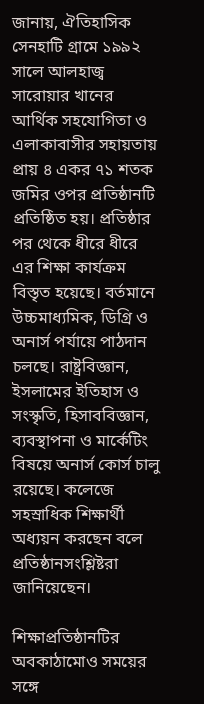জানায়, ঐতিহাসিক সেনহাটি গ্রামে ১৯৯২ সালে আলহাজ্ব সারোয়ার খানের আর্থিক সহযোগিতা ও এলাকাবাসীর সহায়তায় প্রায় ৪ একর ৭১ শতক জমির ওপর প্রতিষ্ঠানটি প্রতিষ্ঠিত হয়। প্রতিষ্ঠার পর থেকে ধীরে ধীরে এর শিক্ষা কার্যক্রম বিস্তৃত হয়েছে। বর্তমানে উচ্চমাধ্যমিক, ডিগ্রি ও অনার্স পর্যায়ে পাঠদান চলছে। রাষ্ট্রবিজ্ঞান, ইসলামের ইতিহাস ও সংস্কৃতি, হিসাববিজ্ঞান, ব্যবস্থাপনা ও মার্কেটিং বিষয়ে অনার্স কোর্স চালু রয়েছে। কলেজে সহস্রাধিক শিক্ষার্থী অধ্যয়ন করছেন বলে প্রতিষ্ঠানসংশ্লিষ্টরা জানিয়েছেন।

শিক্ষাপ্রতিষ্ঠানটির অবকাঠামোও সময়ের সঙ্গে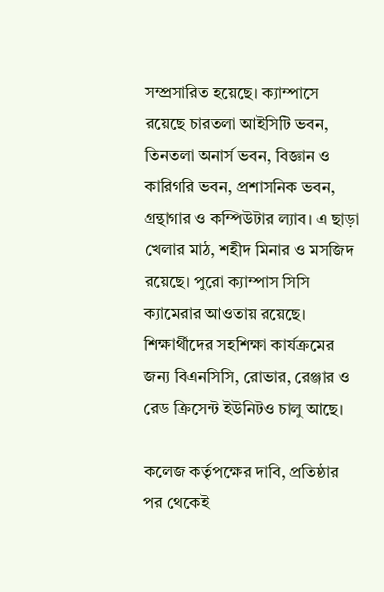সম্প্রসারিত হয়েছে। ক্যাম্পাসে রয়েছে চারতলা আইসিটি ভবন, তিনতলা অনার্স ভবন, বিজ্ঞান ও কারিগরি ভবন, প্রশাসনিক ভবন, গ্রন্থাগার ও কম্পিউটার ল্যাব। এ ছাড়া খেলার মাঠ, শহীদ মিনার ও মসজিদ রয়েছে। পুরো ক্যাম্পাস সিসি ক্যামেরার আওতায় রয়েছে। শিক্ষার্থীদের সহশিক্ষা কার্যক্রমের জন্য বিএনসিসি, রোভার, রেঞ্জার ও রেড ক্রিসেন্ট ইউনিটও চালু আছে।

কলেজ কর্তৃপক্ষের দাবি, প্রতিষ্ঠার পর থেকেই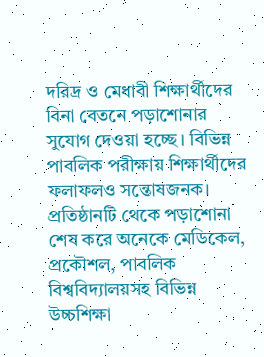দরিদ্র ও মেধাবী শিক্ষার্থীদের বিনা বেতনে পড়াশোনার সুযোগ দেওয়া হচ্ছে। বিভিন্ন পাবলিক পরীক্ষায় শিক্ষার্থীদের ফলাফলও সন্তোষজনক। প্রতিষ্ঠানটি থেকে পড়াশোনা শেষ করে অনেকে মেডিকেল, প্রকৌশল, পাবলিক বিশ্ববিদ্যালয়সহ বিভিন্ন উচ্চশিক্ষা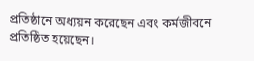প্রতিষ্ঠানে অধ্যয়ন করেছেন এবং কর্মজীবনে প্রতিষ্ঠিত হয়েছেন।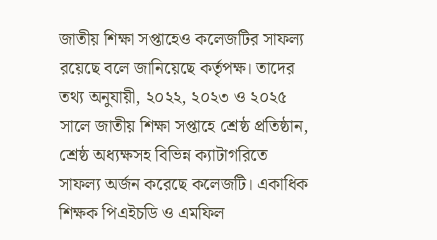জাতীয় শিক্ষা সপ্তাহেও কলেজটির সাফল্য রয়েছে বলে জানিয়েছে কর্তৃপক্ষ। তাদের তথ্য অনুযায়ী, ২০২২, ২০২৩ ও ২০২৫ সালে জাতীয় শিক্ষা সপ্তাহে শ্রেষ্ঠ প্রতিষ্ঠান, শ্রেষ্ঠ অধ্যক্ষসহ বিভিন্ন ক্যাটাগরিতে সাফল্য অর্জন করেছে কলেজটি। একাধিক শিক্ষক পিএইচডি ও এমফিল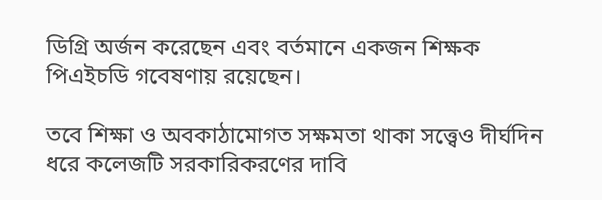ডিগ্রি অর্জন করেছেন এবং বর্তমানে একজন শিক্ষক পিএইচডি গবেষণায় রয়েছেন।

তবে শিক্ষা ও অবকাঠামোগত সক্ষমতা থাকা সত্ত্বেও দীর্ঘদিন ধরে কলেজটি সরকারিকরণের দাবি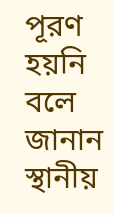পূরণ হয়নি বলে জানান স্থানীয়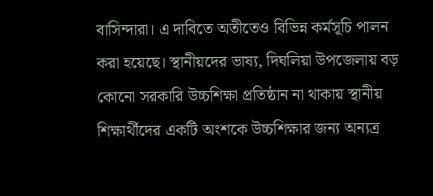বাসিন্দারা। এ দাবিতে অতীতেও বিভিন্ন কর্মসূচি পালন করা হয়েছে। স্থানীয়দের ভাষ্য, দিঘলিয়া উপজেলায় বড় কোনো সরকারি উচ্চশিক্ষা প্রতিষ্ঠান না থাকায় স্থানীয় শিক্ষার্থীদের একটি অংশকে উচ্চশিক্ষার জন্য অন্যত্র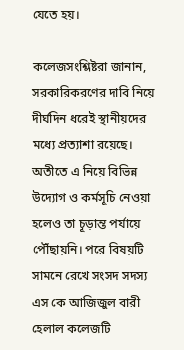যেতে হয়।

কলেজসংশ্লিষ্টরা জানান, সরকারিকরণের দাবি নিয়ে দীর্ঘদিন ধরেই স্থানীয়দের মধ্যে প্রত্যাশা রয়েছে। অতীতে এ নিয়ে বিভিন্ন উদ্যোগ ও কর্মসূচি নেওয়া হলেও তা চূড়ান্ত পর্যায়ে পৌঁছায়নি। পরে বিষয়টি সামনে রেখে সংসদ সদস্য এস কে আজিজুল বারী হেলাল কলেজটি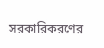সরকারিকরণের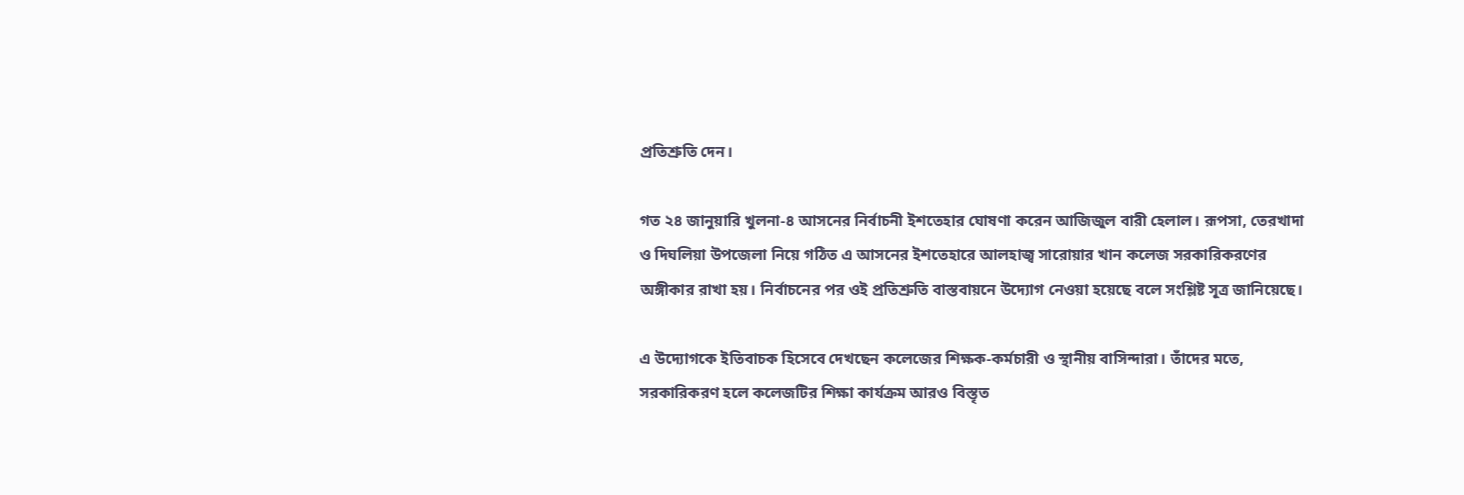প্রতিশ্রুতি দেন।

গত ২৪ জানুয়ারি খুলনা-৪ আসনের নির্বাচনী ইশতেহার ঘোষণা করেন আজিজুল বারী হেলাল। রূপসা, তেরখাদা ও দিঘলিয়া উপজেলা নিয়ে গঠিত এ আসনের ইশতেহারে আলহাজ্ব সারোয়ার খান কলেজ সরকারিকরণের অঙ্গীকার রাখা হয়। নির্বাচনের পর ওই প্রতিশ্রুতি বাস্তবায়নে উদ্যোগ নেওয়া হয়েছে বলে সংশ্লিষ্ট সূত্র জানিয়েছে।

এ উদ্যোগকে ইতিবাচক হিসেবে দেখছেন কলেজের শিক্ষক-কর্মচারী ও স্থানীয় বাসিন্দারা। তাঁদের মতে, সরকারিকরণ হলে কলেজটির শিক্ষা কার্যক্রম আরও বিস্তৃত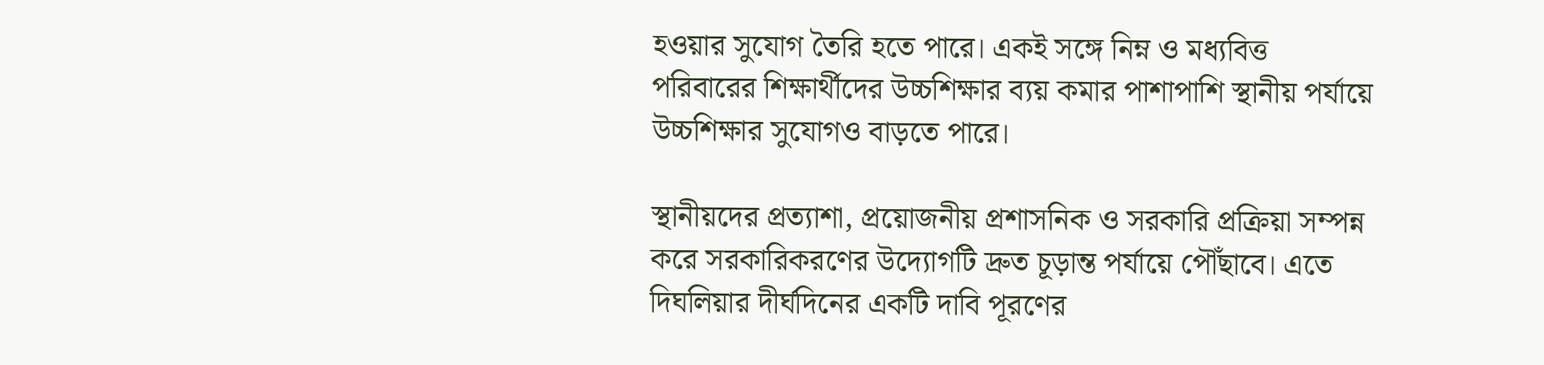হওয়ার সুযোগ তৈরি হতে পারে। একই সঙ্গে নিম্ন ও মধ্যবিত্ত পরিবারের শিক্ষার্থীদের উচ্চশিক্ষার ব্যয় কমার পাশাপাশি স্থানীয় পর্যায়ে উচ্চশিক্ষার সুযোগও বাড়তে পারে।

স্থানীয়দের প্রত্যাশা, প্রয়োজনীয় প্রশাসনিক ও সরকারি প্রক্রিয়া সম্পন্ন করে সরকারিকরণের উদ্যোগটি দ্রুত চূড়ান্ত পর্যায়ে পৌঁছাবে। এতে দিঘলিয়ার দীর্ঘদিনের একটি দাবি পূরণের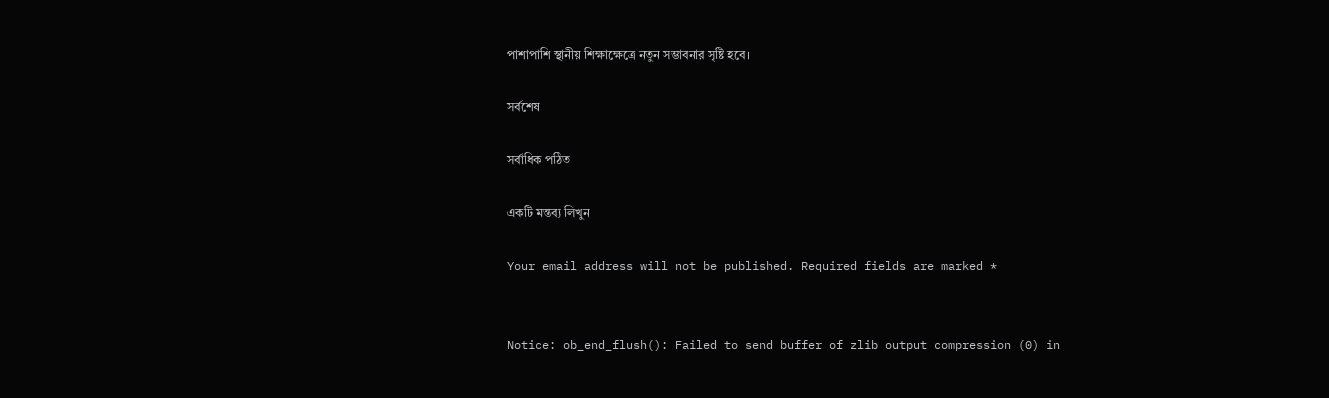পাশাপাশি স্থানীয় শিক্ষাক্ষেত্রে নতুন সম্ভাবনার সৃষ্টি হবে।

সর্বশেষ

সর্বাধিক পঠিত

একটি মন্তব্য লিখুন

Your email address will not be published. Required fields are marked *


Notice: ob_end_flush(): Failed to send buffer of zlib output compression (0) in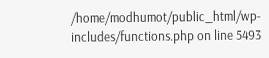/home/modhumot/public_html/wp-includes/functions.php on line 5493